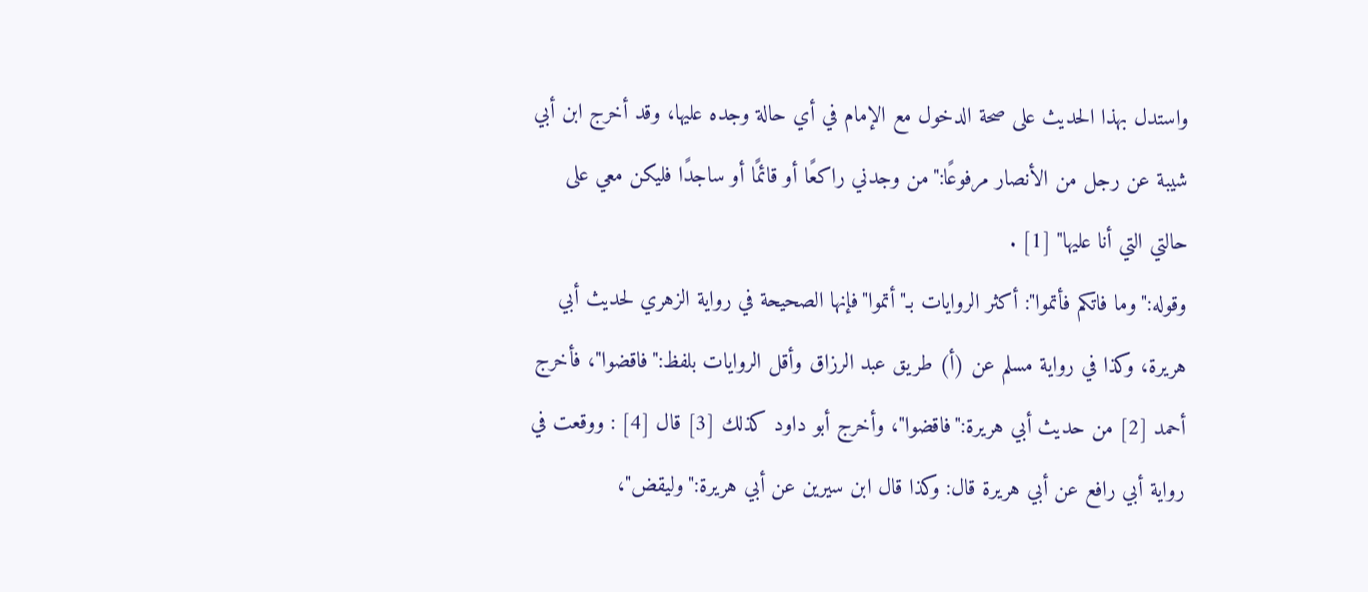واستدل بهذا الحديث على صحة الدخول مع الإمام في أي حالة وجده عليها، وقد أخرج ابن أبي شيبة عن رجل من الأنصار مرفوعًا:"من وجدني راكعًا أو قائمًا أو ساجدًا فليكن معي على حالتي التي أنا عليها" [1] .
وقوله:"وما فاتكم فأتموا": أكثر الروايات بـ"أتموا"فإنها الصحيحة في رواية الزهري لحديث أبي هريرة، وكذا في رواية مسلم عن (أ) طريق عبد الرزاق وأقل الروايات بلفظ:"فاقضوا"، فأخرج أحمد [2] من حديث أبي هريرة:"فاقضوا"، وأخرج أبو داود كذلك [3] قال [4] : ووقعت في رواية أبي رافع عن أبي هريرة قال: وكذا قال ابن سيرين عن أبي هريرة:"وليقض"،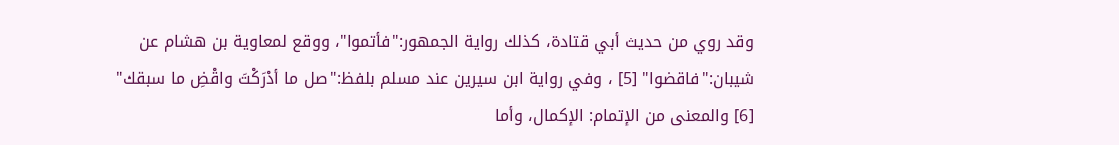وقد روي من حديث أبي قتادة، كذلك رواية الجمهور:"فأتموا"، ووقع لمعاوية بن هشام عن شيبان:"فاقضوا" [5] ، وفي رواية ابن سيرين عند مسلم بلفظ:"صل ما أدْرَكْتَ واقْضِ ما سبقك" [6] والمعنى من الإتمام: الإكمال، وأما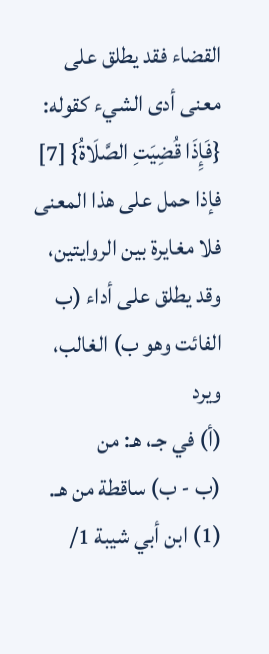القضاء فقد يطلق على معنى أدى الشيء كقوله: {فَإِذَا قُضِيَتِ الصَّلَاةُ} [7] فإذا حمل على هذا المعنى فلا مغايرة بين الروايتين، وقد يطلق على أداء (ب الفائت وهو ب) الغالب، ويرد
(أ) في جـ، هـ: من
(ب - ب) ساقطة من هـ.
(1) ابن أبي شيبة 1/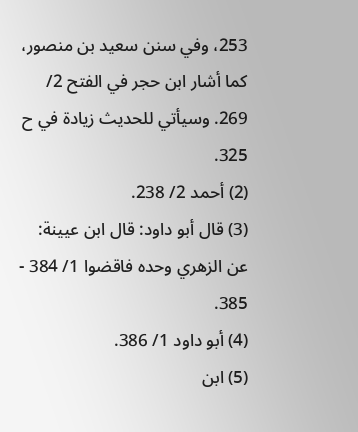253، وفي سنن سعيد بن منصور، كما أشار ابن حجر في الفتح 2/ 269. وسيأتي للحديث زيادة في ح 325.
(2) أحمد 2/ 238.
(3) قال أبو داود: قال ابن عيينة: عن الزهري وحده فاقضوا 1/ 384 - 385.
(4) أبو داود 1/ 386.
(5) ابن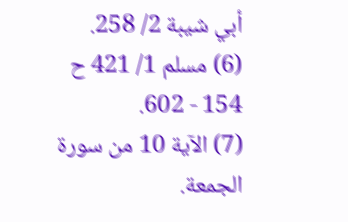أبي شيبة 2/ 258.
(6) مسلم 1/ 421 ح 154 - 602.
(7) الآية 10 من سورة الجمعة.